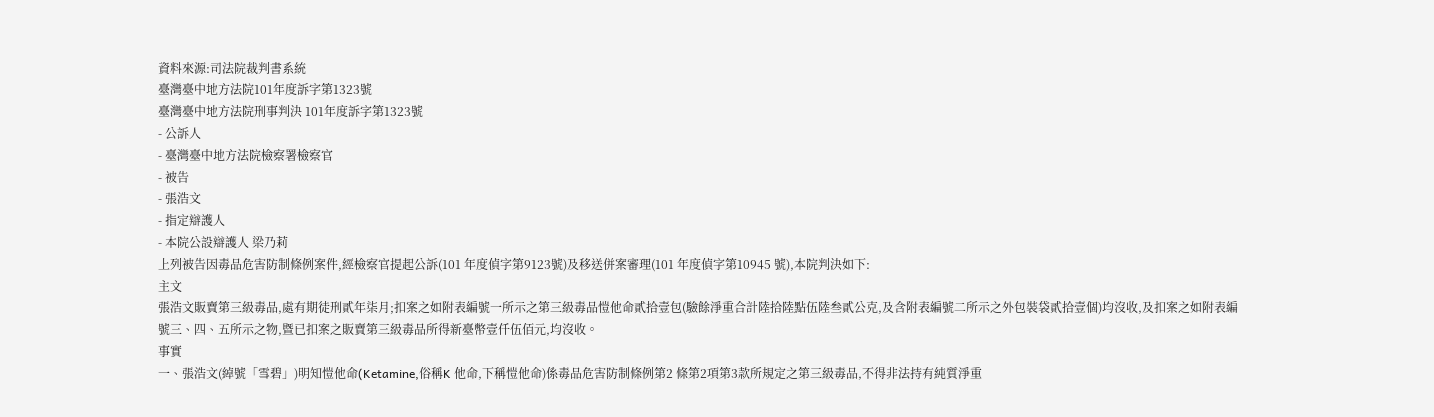資料來源:司法院裁判書系統
臺灣臺中地方法院101年度訴字第1323號
臺灣臺中地方法院刑事判決 101年度訴字第1323號
- 公訴人
- 臺灣臺中地方法院檢察署檢察官
- 被告
- 張浩文
- 指定辯護人
- 本院公設辯護人 梁乃莉
上列被告因毒品危害防制條例案件,經檢察官提起公訴(101 年度偵字第9123號)及移送併案審理(101 年度偵字第10945 號),本院判決如下:
主文
張浩文販賣第三級毒品,處有期徒刑貳年柒月;扣案之如附表編號一所示之第三級毒品愷他命貳拾壹包(驗餘淨重合計陸拾陸點伍陸叁貳公克,及含附表編號二所示之外包裝袋貳拾壹個)均沒收,及扣案之如附表編號三、四、五所示之物,暨已扣案之販賣第三級毒品所得新臺幣壹仟伍佰元,均沒收。
事實
一、張浩文(綽號「雪碧」)明知愷他命(Ketamine,俗稱K 他命,下稱愷他命)係毒品危害防制條例第2 條第2項第3款所規定之第三級毒品,不得非法持有純質淨重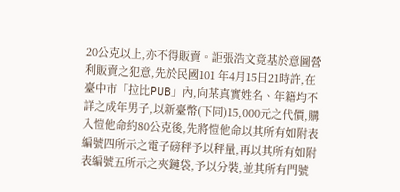20公克以上,亦不得販賣。詎張浩文竟基於意圖營利販賣之犯意,先於民國101 年4月15日21時許,在臺中市「拉比PUB」內,向某真實姓名、年籍均不詳之成年男子,以新臺幣(下同)15,000元之代價,購入愷他命約80公克後,先將愷他命以其所有如附表編號四所示之電子磅秤予以秤量,再以其所有如附表編號五所示之夾鏈袋,予以分裝,並其所有門號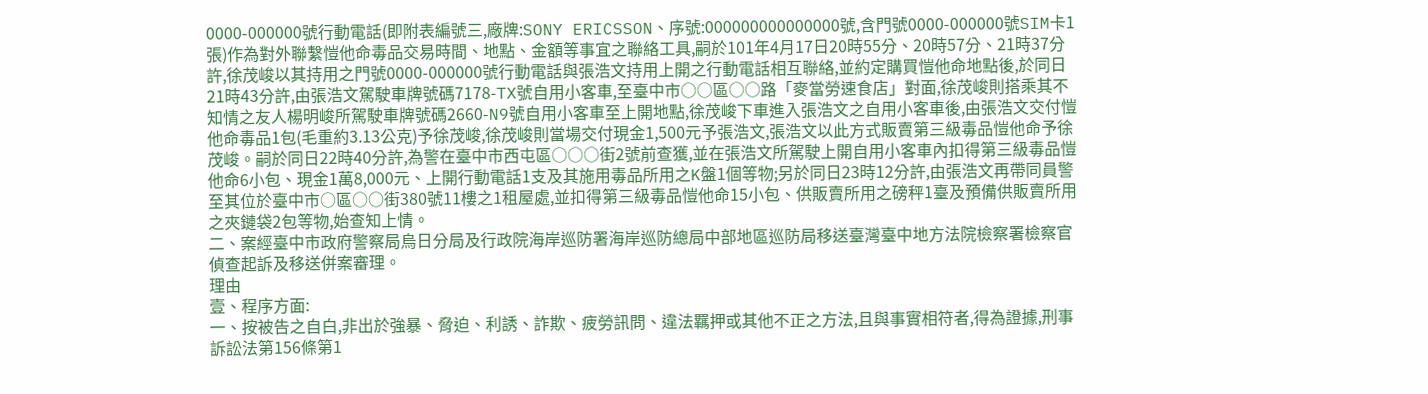0000-000000號行動電話(即附表編號三,廠牌:SONY ERICSSON、序號:000000000000000號,含門號0000-000000號SIM卡1張)作為對外聯繫愷他命毒品交易時間、地點、金額等事宜之聯絡工具,嗣於101年4月17日20時55分、20時57分、21時37分許,徐茂峻以其持用之門號0000-000000號行動電話與張浩文持用上開之行動電話相互聯絡,並約定購買愷他命地點後,於同日21時43分許,由張浩文駕駛車牌號碼7178-TX號自用小客車,至臺中市○○區○○路「麥當勞速食店」對面,徐茂峻則搭乘其不知情之友人楊明峻所駕駛車牌號碼2660-N9號自用小客車至上開地點,徐茂峻下車進入張浩文之自用小客車後,由張浩文交付愷他命毒品1包(毛重約3.13公克)予徐茂峻,徐茂峻則當場交付現金1,500元予張浩文,張浩文以此方式販賣第三級毒品愷他命予徐茂峻。嗣於同日22時40分許,為警在臺中市西屯區○○○街2號前查獲,並在張浩文所駕駛上開自用小客車內扣得第三級毒品愷他命6小包、現金1萬8,000元、上開行動電話1支及其施用毒品所用之K盤1個等物;另於同日23時12分許,由張浩文再帶同員警至其位於臺中市○區○○街380號11樓之1租屋處,並扣得第三級毒品愷他命15小包、供販賣所用之磅秤1臺及預備供販賣所用之夾鏈袋2包等物,始查知上情。
二、案經臺中市政府警察局烏日分局及行政院海岸巡防署海岸巡防總局中部地區巡防局移送臺灣臺中地方法院檢察署檢察官偵查起訴及移送併案審理。
理由
壹、程序方面:
一、按被告之自白,非出於強暴、脅迫、利誘、詐欺、疲勞訊問、違法羈押或其他不正之方法,且與事實相符者,得為證據,刑事訴訟法第156條第1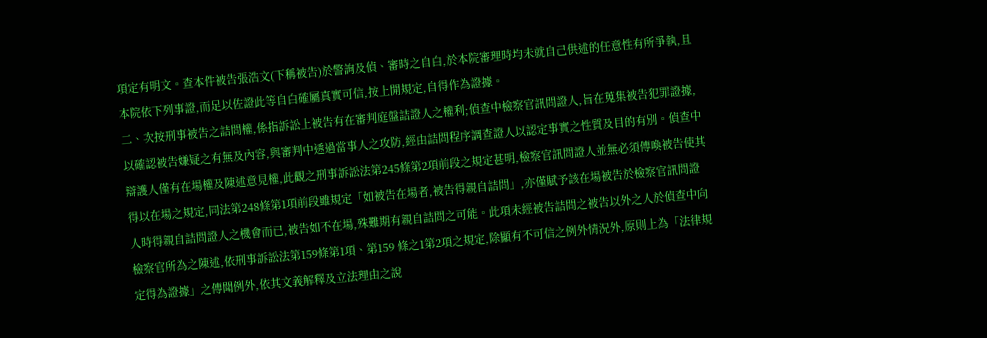項定有明文。查本件被告張浩文(下稱被告)於警詢及偵、審時之自白,於本院審理時均未就自己供述的任意性有所爭執,且本院依下列事證,而足以佐證此等自白確屬真實可信,按上開規定,自得作為證據。
二、次按刑事被告之詰問權,係指訴訟上被告有在審判庭盤詰證人之權利;偵查中檢察官訊問證人,旨在蒐集被告犯罪證據,以確認被告嫌疑之有無及內容,與審判中透過當事人之攻防,經由詰問程序調查證人以認定事實之性質及目的有別。偵查中辯護人僅有在場權及陳述意見權,此觀之刑事訴訟法第245條第2項前段之規定甚明,檢察官訊問證人並無必須傳喚被告使其得以在場之規定,同法第248條第1項前段雖規定「如被告在場者,被告得親自詰問」,亦僅賦予該在場被告於檢察官訊問證人時得親自詰問證人之機會而已,被告如不在場,殊難期有親自詰問之可能。此項未經被告詰問之被告以外之人於偵查中向檢察官所為之陳述,依刑事訴訟法第159條第1項、第159 條之1第2項之規定,除顯有不可信之例外情況外,原則上為「法律規定得為證據」之傳聞例外,依其文義解釋及立法理由之說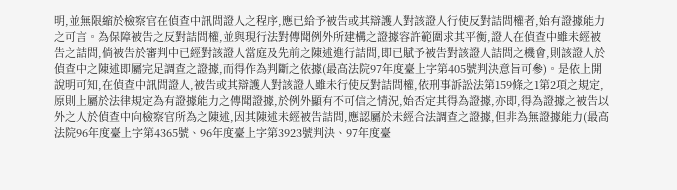明,並無限縮於檢察官在偵查中訊問證人之程序,應已給予被告或其辯護人對該證人行使反對詰問權者,始有證據能力之可言。為保障被告之反對詰問權,並與現行法對傳聞例外所建構之證據容許範圍求其平衡,證人在偵查中雖未經被告之詰問,倘被告於審判中已經對該證人當庭及先前之陳述進行詰問,即已賦予被告對該證人詰問之機會,則該證人於偵查中之陳述即屬完足調查之證據,而得作為判斷之依據(最高法院97年度臺上字第405號判決意旨可參)。是依上開說明可知,在偵查中訊問證人,被告或其辯護人對該證人雖未行使反對詰問權,依刑事訴訟法第159條之1第2項之規定,原則上屬於法律規定為有證據能力之傳聞證據,於例外顯有不可信之情況,始否定其得為證據,亦即,得為證據之被告以外之人於偵查中向檢察官所為之陳述,因其陳述未經被告詰問,應認屬於未經合法調查之證據,但非為無證據能力(最高法院96年度臺上字第4365號、96年度臺上字第3923號判決、97年度臺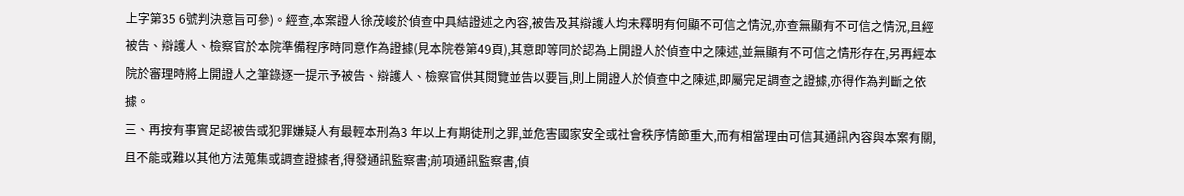上字第35 6號判決意旨可參)。經查,本案證人徐茂峻於偵查中具結證述之內容,被告及其辯護人均未釋明有何顯不可信之情況,亦查無顯有不可信之情況,且經被告、辯護人、檢察官於本院準備程序時同意作為證據(見本院卷第49頁),其意即等同於認為上開證人於偵查中之陳述,並無顯有不可信之情形存在,另再經本院於審理時將上開證人之筆錄逐一提示予被告、辯護人、檢察官供其閱覽並告以要旨,則上開證人於偵查中之陳述,即屬完足調查之證據,亦得作為判斷之依據。
三、再按有事實足認被告或犯罪嫌疑人有最輕本刑為3 年以上有期徒刑之罪,並危害國家安全或社會秩序情節重大,而有相當理由可信其通訊內容與本案有關,且不能或難以其他方法蒐集或調查證據者,得發通訊監察書;前項通訊監察書,偵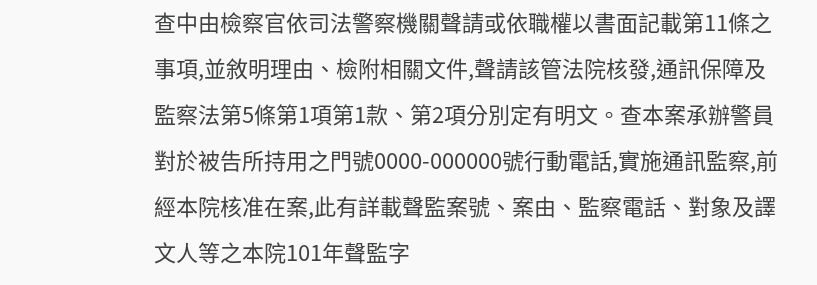查中由檢察官依司法警察機關聲請或依職權以書面記載第11條之事項,並敘明理由、檢附相關文件,聲請該管法院核發,通訊保障及監察法第5條第1項第1款、第2項分別定有明文。查本案承辦警員對於被告所持用之門號0000-000000號行動電話,實施通訊監察,前經本院核准在案,此有詳載聲監案號、案由、監察電話、對象及譯文人等之本院101年聲監字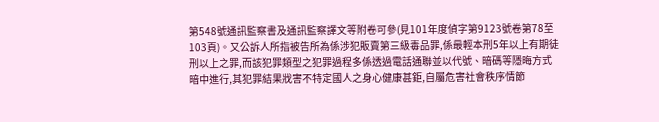第548號通訊監察書及通訊監察譯文等附卷可參(見101年度偵字第9123號卷第78至103頁)。又公訴人所指被告所為係涉犯販賣第三級毒品罪,係最輕本刑5年以上有期徒刑以上之罪,而該犯罪類型之犯罪過程多係透過電話通聯並以代號、暗碼等隱晦方式暗中進行,其犯罪結果戕害不特定國人之身心健康甚鉅,自屬危害社會秩序情節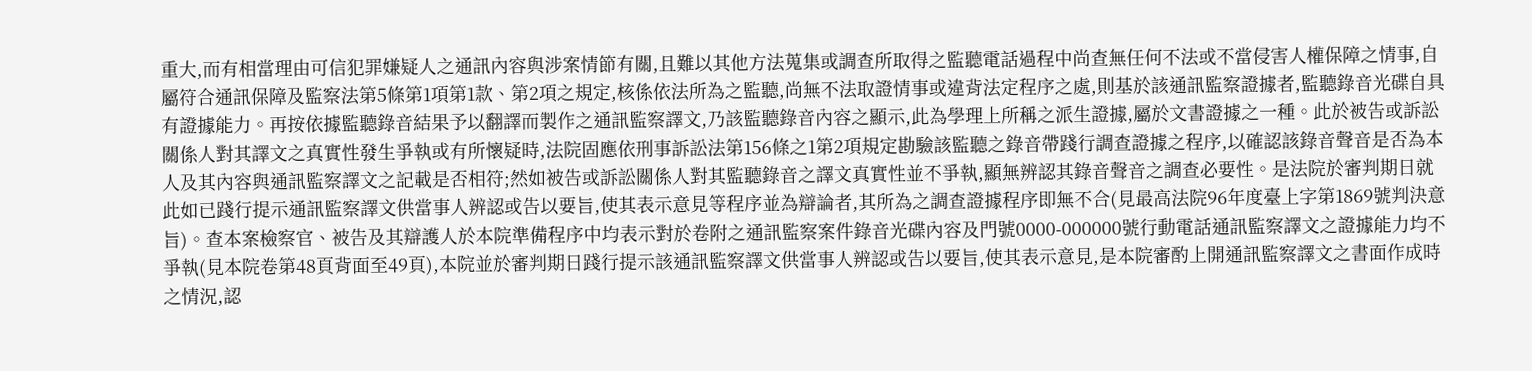重大,而有相當理由可信犯罪嫌疑人之通訊內容與涉案情節有關,且難以其他方法蒐集或調查所取得之監聽電話過程中尚查無任何不法或不當侵害人權保障之情事,自屬符合通訊保障及監察法第5條第1項第1款、第2項之規定,核係依法所為之監聽,尚無不法取證情事或違背法定程序之處,則基於該通訊監察證據者,監聽錄音光碟自具有證據能力。再按依據監聽錄音結果予以翻譯而製作之通訊監察譯文,乃該監聽錄音內容之顯示,此為學理上所稱之派生證據,屬於文書證據之一種。此於被告或訴訟關係人對其譯文之真實性發生爭執或有所懷疑時,法院固應依刑事訴訟法第156條之1第2項規定勘驗該監聽之錄音帶踐行調查證據之程序,以確認該錄音聲音是否為本人及其內容與通訊監察譯文之記載是否相符;然如被告或訴訟關係人對其監聽錄音之譯文真實性並不爭執,顯無辨認其錄音聲音之調查必要性。是法院於審判期日就此如已踐行提示通訊監察譯文供當事人辨認或告以要旨,使其表示意見等程序並為辯論者,其所為之調查證據程序即無不合(見最高法院96年度臺上字第1869號判決意旨)。查本案檢察官、被告及其辯護人於本院準備程序中均表示對於卷附之通訊監察案件錄音光碟內容及門號0000-000000號行動電話通訊監察譯文之證據能力均不爭執(見本院卷第48頁背面至49頁),本院並於審判期日踐行提示該通訊監察譯文供當事人辨認或告以要旨,使其表示意見,是本院審酌上開通訊監察譯文之書面作成時之情況,認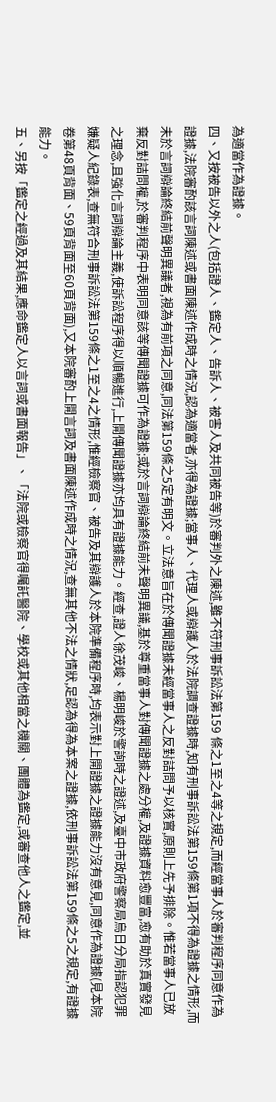為適當作為證據。
四、又按被告以外之人(包括證人、鑑定人、告訴人、被害人及共同被告等)於審判外之陳述,雖不符刑事訴訟法第159 條之1至之4等之規定,而經當事人於審判程序同意作為證據,法院審酌該言詞陳述或書面陳述作成時之情況,認為適當者,亦得為證據;當事人、代理人或辯護人於法院調查證據時,知有刑事訴訟法第159條第1項不得為證據之情形,而未於言詞辯論終結前聲明異議者,視為有前項之同意,同法第159條之5定有明文。立法意旨在於傳聞證據未經當事人之反對詰問予以核實,原則上先予排除。惟若當事人已放棄反對詰問權,於審判程序中表明同意該等傳聞證據可作為證據;或於言詞辯論終結前未聲明異議,基於尊重當事人對傳聞證據之處分權,及證據資料愈豐富,愈有助於真實發見之理念,且強化言詞辯論主義,使訴訟程序得以順暢進行,上開傳聞證據亦均具有證據能力。經查,證人徐茂峻、楊明峻於警詢時之證述,及臺中市政府警察局烏日分局指認犯罪嫌疑人紀錄表,查無符合刑事訴訟法第159條之1至之4之情形,惟經檢察官、被告及其辯護人於本院準備程序時,均表示對上開證據之證據能力沒有意見,同意作為證據(見本院卷第48頁背面、59頁背面至60頁背面),又本院審酌上開言詞及書面陳述作成時之情況,查無其他不法之情狀,足認為得為本案之證據,依刑事訴訟法第159條之5之規定,有證據能力。
五、另按「鑑定之經過及其結果,應命鑑定人以言詞或書面報告」、「法院或檢察官得囑託醫院、學校或其他相當之機關、團體為鑑定,或審查他人之鑑定,並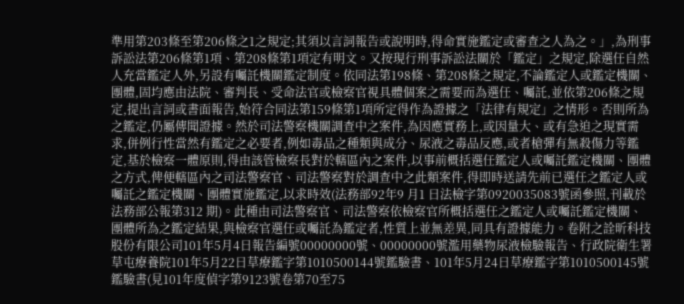準用第203條至第206條之1之規定;其須以言詞報告或說明時,得命實施鑑定或審查之人為之。」,為刑事訴訟法第206條第1項、第208條第1項定有明文。又按現行刑事訴訟法關於「鑑定」之規定,除選任自然人充當鑑定人外,另設有囑託機關鑑定制度。依同法第198條、第208條之規定,不論鑑定人或鑑定機關、團體,固均應由法院、審判長、受命法官或檢察官視具體個案之需要而為選任、囑託,並依第206條之規定,提出言詞或書面報告,始符合同法第159條第1項所定得作為證據之「法律有規定」之情形。否則所為之鑑定,仍屬傳聞證據。然於司法警察機關調查中之案件,為因應實務上,或因量大、或有急迫之現實需求,併例行性當然有鑑定之必要者,例如毒品之種類與成分、尿液之毒品反應,或者槍彈有無殺傷力等鑑定,基於檢察一體原則,得由該管檢察長對於轄區內之案件,以事前概括選任鑑定人或囑託鑑定機關、團體之方式,俾便轄區內之司法警察官、司法警察對於調查中之此類案件,得即時送請先前已選任之鑑定人或囑託之鑑定機關、團體實施鑑定,以求時效(法務部92年9 月1 日法檢字第0920035083號函參照,刊載於法務部公報第312 期)。此種由司法警察官、司法警察依檢察官所概括選任之鑑定人或囑託鑑定機關、團體所為之鑑定結果,與檢察官選任或囑託為鑑定者,性質上並無差異,同具有證據能力。卷附之詮昕科技股份有限公司101年5月4日報告編號00000000號、00000000號濫用藥物尿液檢驗報告、行政院衛生署草屯療養院101年5月22日草療鑑字第1010500144號鑑驗書、101年5月24日草療鑑字第1010500145號鑑驗書(見101年度偵字第9123號卷第70至75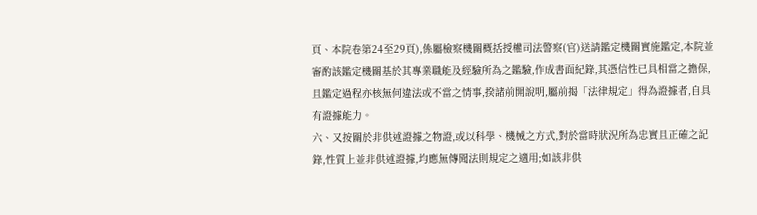頁、本院卷第24至29頁),係屬檢察機關概括授權司法警察(官)送請鑑定機關實施鑑定,本院並審酌該鑑定機關基於其專業職能及經驗所為之鑑驗,作成書面紀錄,其憑信性已具相當之擔保,且鑑定過程亦核無何違法或不當之情事,揆諸前開說明,屬前揭「法律規定」得為證據者,自具有證據能力。
六、又按關於非供述證據之物證,或以科學、機械之方式,對於當時狀況所為忠實且正確之記錄,性質上並非供述證據,均應無傳聞法則規定之適用;如該非供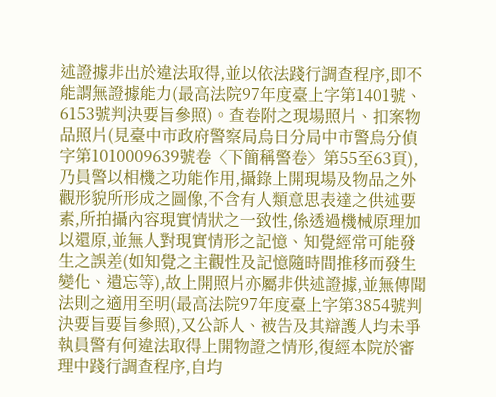述證據非出於違法取得,並以依法踐行調查程序,即不能謂無證據能力(最高法院97年度臺上字第1401號、6153號判決要旨參照)。查卷附之現場照片、扣案物品照片(見臺中市政府警察局烏日分局中市警烏分偵字第1010009639號卷〈下簡稱警卷〉第55至63頁),乃員警以相機之功能作用,攝錄上開現場及物品之外觀形貌所形成之圖像,不含有人類意思表達之供述要素,所拍攝內容現實情狀之一致性,係透過機械原理加以還原,並無人對現實情形之記憶、知覺經常可能發生之誤差(如知覺之主觀性及記憶隨時間推移而發生變化、遺忘等),故上開照片亦屬非供述證據,並無傳聞法則之適用至明(最高法院97年度臺上字第3854號判決要旨要旨參照),又公訴人、被告及其辯護人均未爭執員警有何違法取得上開物證之情形,復經本院於審理中踐行調查程序,自均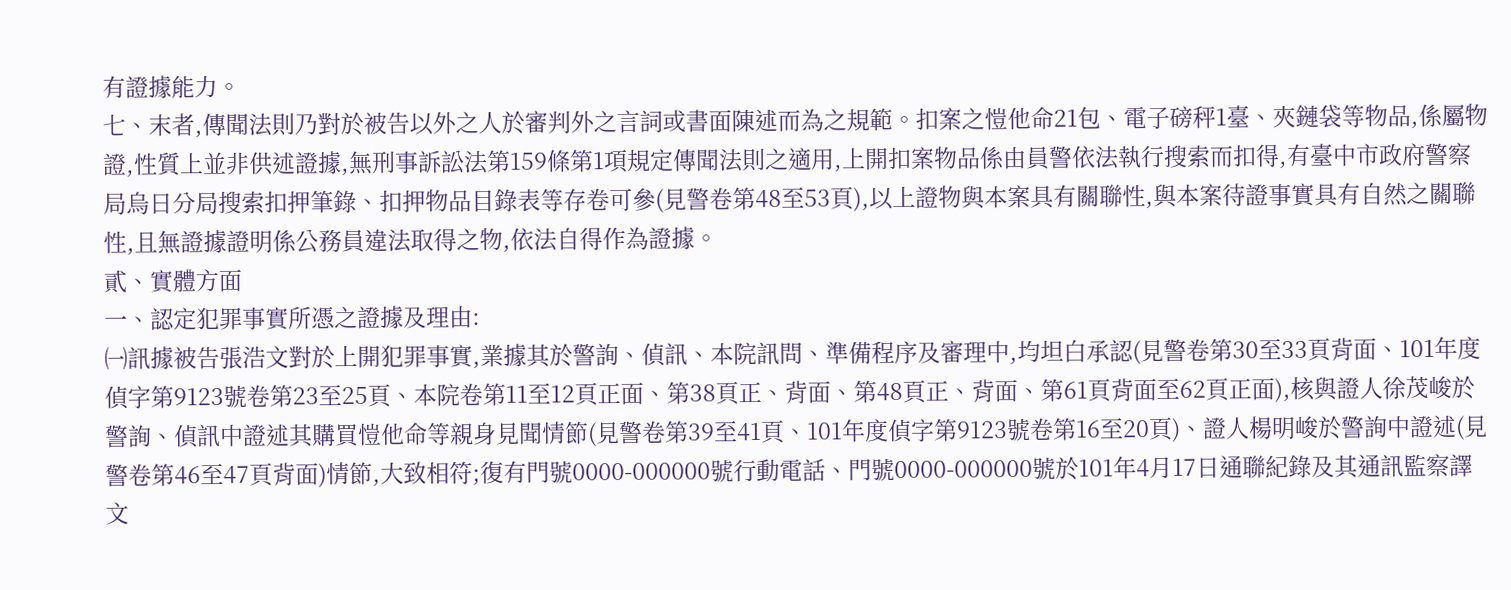有證據能力。
七、末者,傳聞法則乃對於被告以外之人於審判外之言詞或書面陳述而為之規範。扣案之愷他命21包、電子磅秤1臺、夾鏈袋等物品,係屬物證,性質上並非供述證據,無刑事訴訟法第159條第1項規定傳聞法則之適用,上開扣案物品係由員警依法執行搜索而扣得,有臺中市政府警察局烏日分局搜索扣押筆錄、扣押物品目錄表等存卷可參(見警卷第48至53頁),以上證物與本案具有關聯性,與本案待證事實具有自然之關聯性,且無證據證明係公務員違法取得之物,依法自得作為證據。
貳、實體方面
一、認定犯罪事實所憑之證據及理由:
㈠訊據被告張浩文對於上開犯罪事實,業據其於警詢、偵訊、本院訊問、準備程序及審理中,均坦白承認(見警卷第30至33頁背面、101年度偵字第9123號卷第23至25頁、本院卷第11至12頁正面、第38頁正、背面、第48頁正、背面、第61頁背面至62頁正面),核與證人徐茂峻於警詢、偵訊中證述其購買愷他命等親身見聞情節(見警卷第39至41頁、101年度偵字第9123號卷第16至20頁)、證人楊明峻於警詢中證述(見警卷第46至47頁背面)情節,大致相符;復有門號0000-000000號行動電話、門號0000-000000號於101年4月17日通聯紀錄及其通訊監察譯文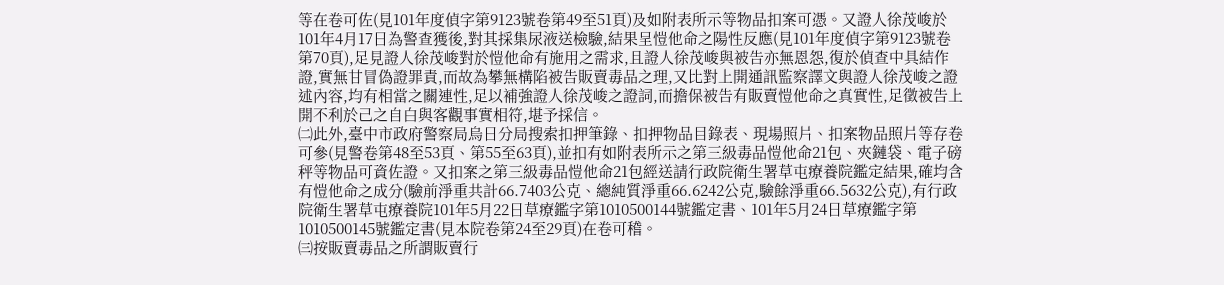等在卷可佐(見101年度偵字第9123號卷第49至51頁)及如附表所示等物品扣案可憑。又證人徐茂峻於101年4月17日為警查獲後,對其採集尿液送檢驗,結果呈愷他命之陽性反應(見101年度偵字第9123號卷第70頁),足見證人徐茂峻對於愷他命有施用之需求,且證人徐茂峻與被告亦無恩怨,復於偵查中具結作證,實無甘冒偽證罪責,而故為攀無構陷被告販賣毒品之理,又比對上開通訊監察譯文與證人徐茂峻之證述內容,均有相當之關連性,足以補強證人徐茂峻之證詞,而擔保被告有販賣愷他命之真實性,足徵被告上開不利於己之自白與客觀事實相符,堪予採信。
㈡此外,臺中市政府警察局烏日分局搜索扣押筆錄、扣押物品目錄表、現場照片、扣案物品照片等存卷可參(見警卷第48至53頁、第55至63頁),並扣有如附表所示之第三級毒品愷他命21包、夾鏈袋、電子磅秤等物品可資佐證。又扣案之第三級毒品愷他命21包經送請行政院衛生署草屯療養院鑑定結果,確均含有愷他命之成分(驗前淨重共計66.7403公克、總純質淨重66.6242公克,驗餘淨重66.5632公克),有行政院衛生署草屯療養院101年5月22日草療鑑字第1010500144號鑑定書、101年5月24日草療鑑字第1010500145號鑑定書(見本院卷第24至29頁)在卷可稽。
㈢按販賣毒品之所謂販賣行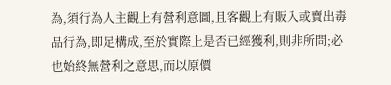為,須行為人主觀上有營利意圖,且客觀上有販入或賣出毒品行為,即足構成,至於實際上是否已經獲利,則非所問;必也始終無營利之意思,而以原價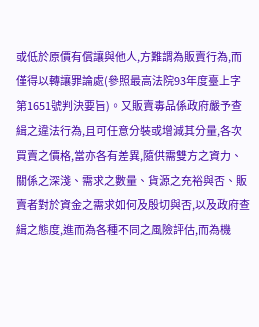或低於原價有償讓與他人,方難謂為販賣行為,而僅得以轉讓罪論處(參照最高法院93年度臺上字第1651號判決要旨)。又販賣毒品係政府嚴予查緝之違法行為,且可任意分裝或增減其分量,各次買賣之價格,當亦各有差異,隨供需雙方之資力、關係之深淺、需求之數量、貨源之充裕與否、販賣者對於資金之需求如何及殷切與否,以及政府查緝之態度,進而為各種不同之風險評估,而為機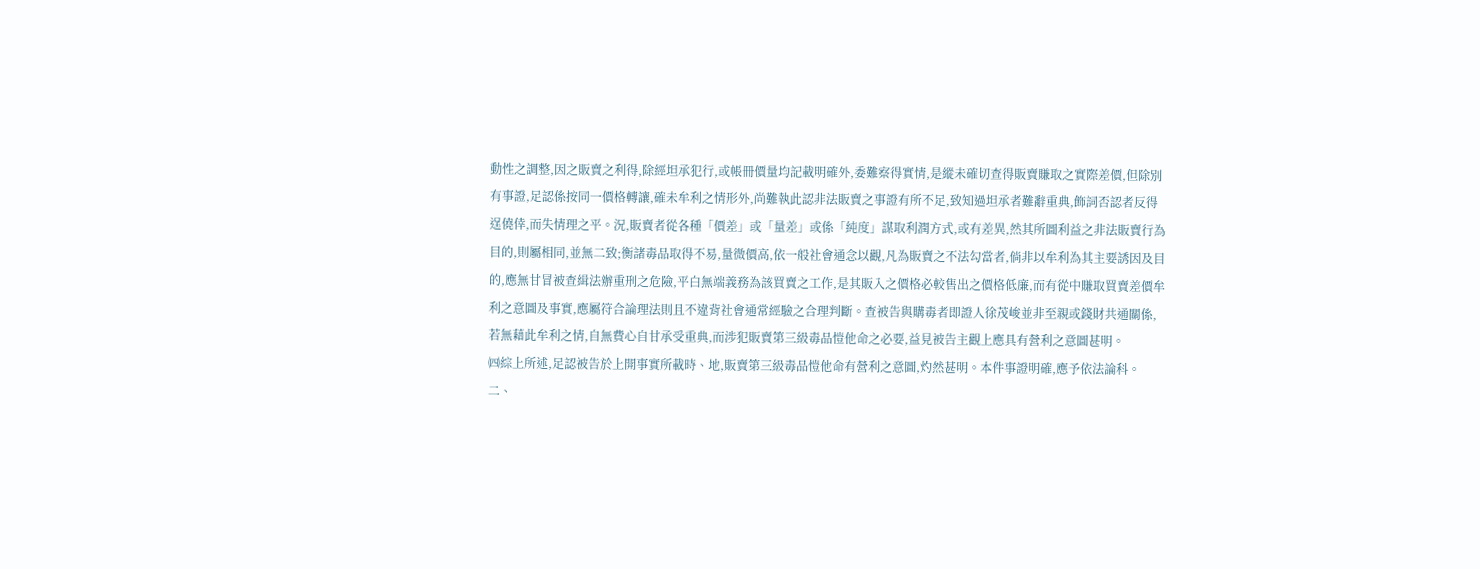動性之調整,因之販賣之利得,除經坦承犯行,或帳冊價量均記載明確外,委難察得實情,是縱未確切查得販賣賺取之實際差價,但除別有事證,足認係按同一價格轉讓,確未牟利之情形外,尚難執此認非法販賣之事證有所不足,致知過坦承者難辭重典,飾詞否認者反得逞僥倖,而失情理之平。況,販賣者從各種「價差」或「量差」或係「純度」謀取利潤方式,或有差異,然其所圖利益之非法販賣行為目的,則屬相同,並無二致;衡諸毒品取得不易,量微價高,依一般社會通念以觀,凡為販賣之不法勾當者,倘非以牟利為其主要誘因及目的,應無甘冒被查緝法辦重刑之危險,平白無端義務為該買賣之工作,是其販入之價格必較售出之價格低廉,而有從中賺取買賣差價牟利之意圖及事實,應屬符合論理法則且不違背社會通常經驗之合理判斷。查被告與購毒者即證人徐茂峻並非至親或錢財共通關係,若無藉此牟利之情,自無費心自甘承受重典,而涉犯販賣第三級毒品愷他命之必要,益見被告主觀上應具有營利之意圖甚明。
㈣綜上所述,足認被告於上開事實所載時、地,販賣第三級毒品愷他命有營利之意圖,灼然甚明。本件事證明確,應予依法論科。
二、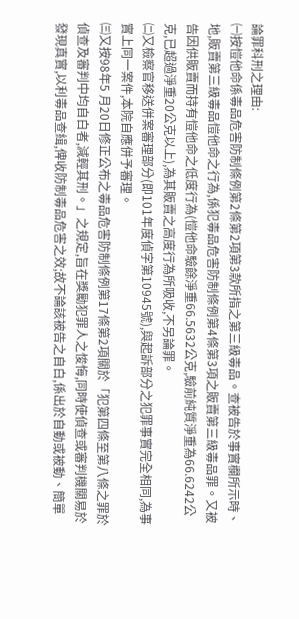論罪科刑之理由:
㈠按愷他命係毒品危害防制條例第2條第2項第3款所指之第三級毒品。查被告於事實欄所示時、地,販賣第三級毒品愷他命之行為,係犯毒品危害防制條例第4條第3項之販賣第三級毒品罪。又被告因供販賣而持有愷他命之低度行為(愷他命驗餘淨重66.5632公克,驗前純質淨重為66.6242公克,已超過淨重20公克以上),為其販賣之高度行為所吸收,不另論罪。
㈡又檢察官移送併案審理部分(即101年度偵字第10945號),與起訴部分之犯罪事實完全相同,為事實上同一案件,本院自應併予審理。
㈢又按98年5 月20日修正公布之毒品危害防制條例第17條第2項關於「犯第四條至第八條之罪於偵查及審判中均自白者,減輕其刑。」之規定,旨在獎勵犯罪人之悛悔,同時使偵查或審判機關易於發現真實,以利毒品查緝,俾收防制毒品危害之效;故不論該被告之自白,係出於自動或被動、簡單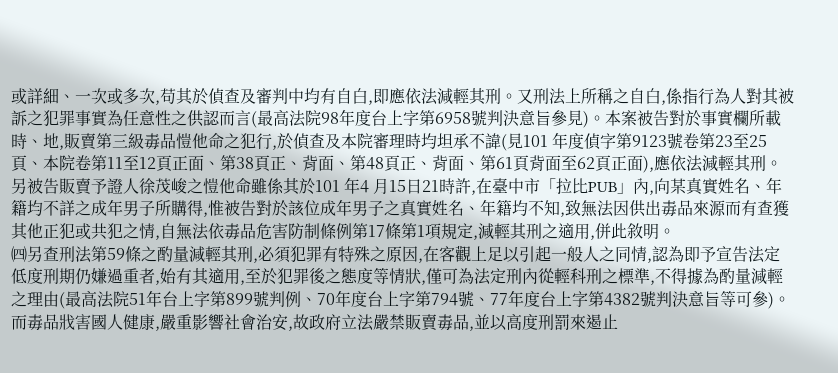或詳細、一次或多次,苟其於偵查及審判中均有自白,即應依法減輕其刑。又刑法上所稱之自白,係指行為人對其被訴之犯罪事實為任意性之供認而言(最高法院98年度台上字第6958號判決意旨參見)。本案被告對於事實欄所載時、地,販賣第三級毒品愷他命之犯行,於偵查及本院審理時均坦承不諱(見101 年度偵字第9123號卷第23至25頁、本院卷第11至12頁正面、第38頁正、背面、第48頁正、背面、第61頁背面至62頁正面),應依法減輕其刑。另被告販賣予證人徐茂峻之愷他命雖係其於101 年4 月15日21時許,在臺中市「拉比PUB」內,向某真實姓名、年籍均不詳之成年男子所購得,惟被告對於該位成年男子之真實姓名、年籍均不知,致無法因供出毒品來源而有查獲其他正犯或共犯之情,自無法依毒品危害防制條例第17條第1項規定,減輕其刑之適用,併此敘明。
㈣另查刑法第59條之酌量減輕其刑,必須犯罪有特殊之原因,在客觀上足以引起一般人之同情,認為即予宣告法定低度刑期仍嫌過重者,始有其適用,至於犯罪後之態度等情狀,僅可為法定刑內從輕科刑之標準,不得據為酌量減輕之理由(最高法院51年台上字第899號判例、70年度台上字第794號、77年度台上字第4382號判決意旨等可參)。而毒品戕害國人健康,嚴重影響社會治安,故政府立法嚴禁販賣毒品,並以高度刑罰來遏止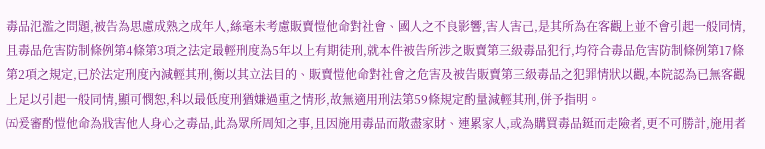毒品氾濫之問題,被告為思慮成熟之成年人,絲毫未考慮販賣愷他命對社會、國人之不良影響,害人害己,是其所為在客觀上並不會引起一般同情,且毒品危害防制條例第4條第3項之法定最輕刑度為5年以上有期徒刑,就本件被告所涉之販賣第三級毒品犯行,均符合毒品危害防制條例第17條第2項之規定,已於法定刑度內減輕其刑,衡以其立法目的、販賣愷他命對社會之危害及被告販賣第三級毒品之犯罪情狀以觀,本院認為已無客觀上足以引起一般同情,顯可憫恕,科以最低度刑猶嫌過重之情形,故無適用刑法第59條規定酌量減輕其刑,併予指明。
㈤爰審酌愷他命為戕害他人身心之毒品,此為眾所周知之事,且因施用毒品而散盡家財、連累家人,或為購買毒品鋌而走險者,更不可勝計,施用者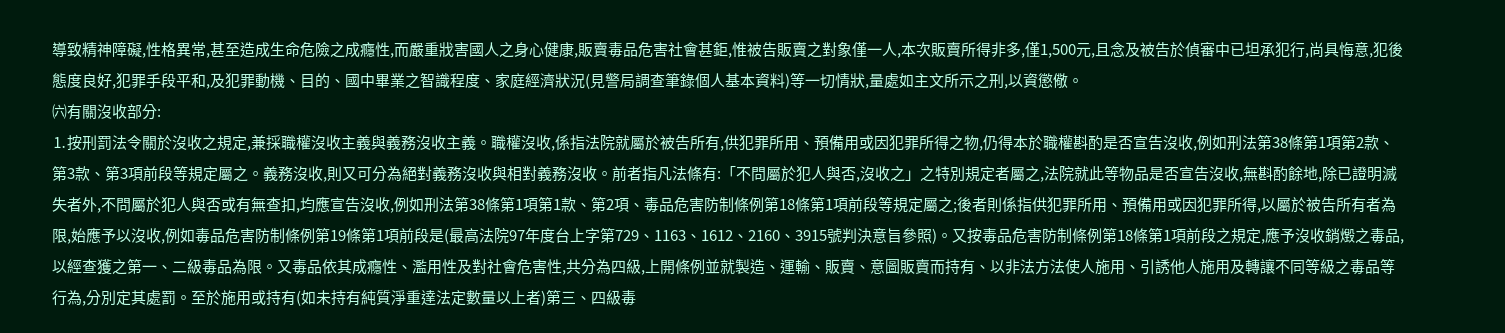導致精神障礙,性格異常,甚至造成生命危險之成癮性,而嚴重戕害國人之身心健康,販賣毒品危害社會甚鉅,惟被告販賣之對象僅一人,本次販賣所得非多,僅1,500元,且念及被告於偵審中已坦承犯行,尚具悔意,犯後態度良好,犯罪手段平和,及犯罪動機、目的、國中畢業之智識程度、家庭經濟狀況(見警局調查筆錄個人基本資料)等一切情狀,量處如主文所示之刑,以資懲儆。
㈥有關沒收部分:
⒈按刑罰法令關於沒收之規定,兼採職權沒收主義與義務沒收主義。職權沒收,係指法院就屬於被告所有,供犯罪所用、預備用或因犯罪所得之物,仍得本於職權斟酌是否宣告沒收,例如刑法第38條第1項第2款、第3款、第3項前段等規定屬之。義務沒收,則又可分為絕對義務沒收與相對義務沒收。前者指凡法條有:「不問屬於犯人與否,沒收之」之特別規定者屬之,法院就此等物品是否宣告沒收,無斟酌餘地,除已證明滅失者外,不問屬於犯人與否或有無查扣,均應宣告沒收,例如刑法第38條第1項第1款、第2項、毒品危害防制條例第18條第1項前段等規定屬之;後者則係指供犯罪所用、預備用或因犯罪所得,以屬於被告所有者為限,始應予以沒收,例如毒品危害防制條例第19條第1項前段是(最高法院97年度台上字第729、1163、1612、2160、3915號判決意旨參照)。又按毒品危害防制條例第18條第1項前段之規定,應予沒收銷燬之毒品,以經查獲之第一、二級毒品為限。又毒品依其成癮性、濫用性及對社會危害性,共分為四級,上開條例並就製造、運輸、販賣、意圖販賣而持有、以非法方法使人施用、引誘他人施用及轉讓不同等級之毒品等行為,分別定其處罰。至於施用或持有(如未持有純質淨重達法定數量以上者)第三、四級毒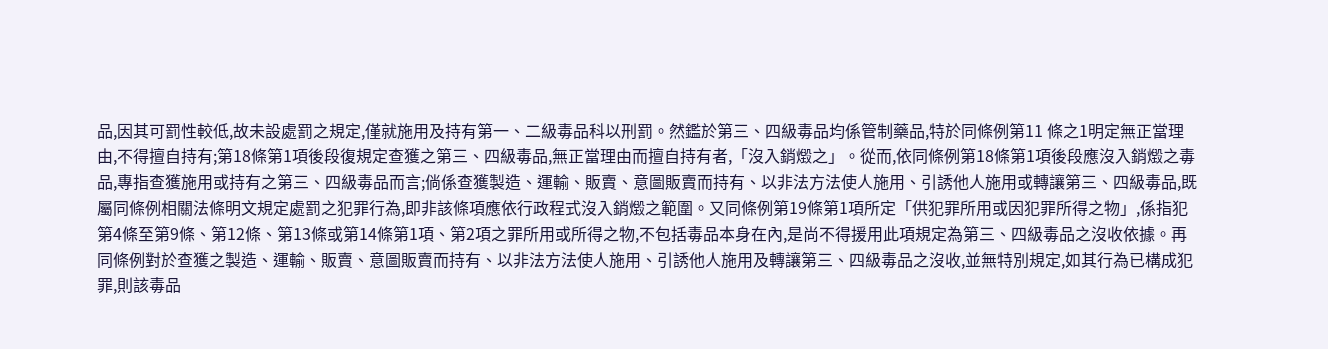品,因其可罰性較低,故未設處罰之規定,僅就施用及持有第一、二級毒品科以刑罰。然鑑於第三、四級毒品均係管制藥品,特於同條例第11 條之1明定無正當理由,不得擅自持有;第18條第1項後段復規定查獲之第三、四級毒品,無正當理由而擅自持有者,「沒入銷燬之」。從而,依同條例第18條第1項後段應沒入銷燬之毒品,專指查獲施用或持有之第三、四級毒品而言;倘係查獲製造、運輸、販賣、意圖販賣而持有、以非法方法使人施用、引誘他人施用或轉讓第三、四級毒品,既屬同條例相關法條明文規定處罰之犯罪行為,即非該條項應依行政程式沒入銷燬之範圍。又同條例第19條第1項所定「供犯罪所用或因犯罪所得之物」,係指犯第4條至第9條、第12條、第13條或第14條第1項、第2項之罪所用或所得之物,不包括毒品本身在內,是尚不得援用此項規定為第三、四級毒品之沒收依據。再同條例對於查獲之製造、運輸、販賣、意圖販賣而持有、以非法方法使人施用、引誘他人施用及轉讓第三、四級毒品之沒收,並無特別規定,如其行為已構成犯罪,則該毒品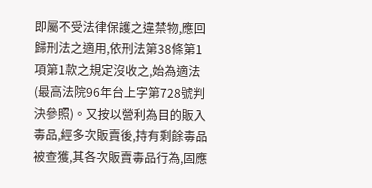即屬不受法律保護之違禁物,應回歸刑法之適用,依刑法第38條第1項第1款之規定沒收之,始為適法(最高法院96年台上字第728號判決參照)。又按以營利為目的販入毒品,經多次販賣後,持有剩餘毒品被查獲,其各次販賣毒品行為,固應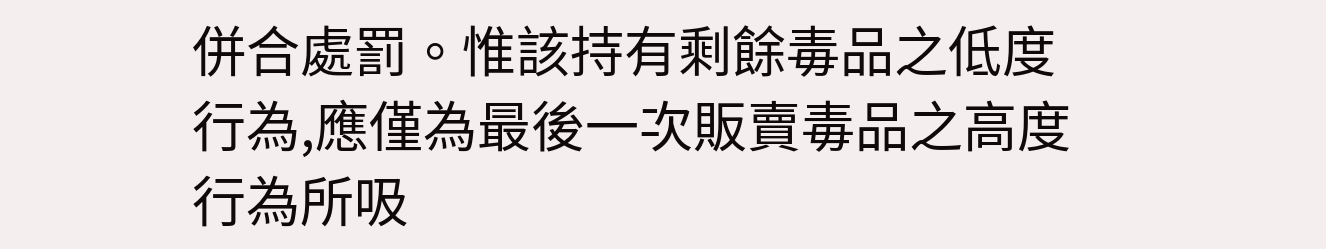併合處罰。惟該持有剩餘毒品之低度行為,應僅為最後一次販賣毒品之高度行為所吸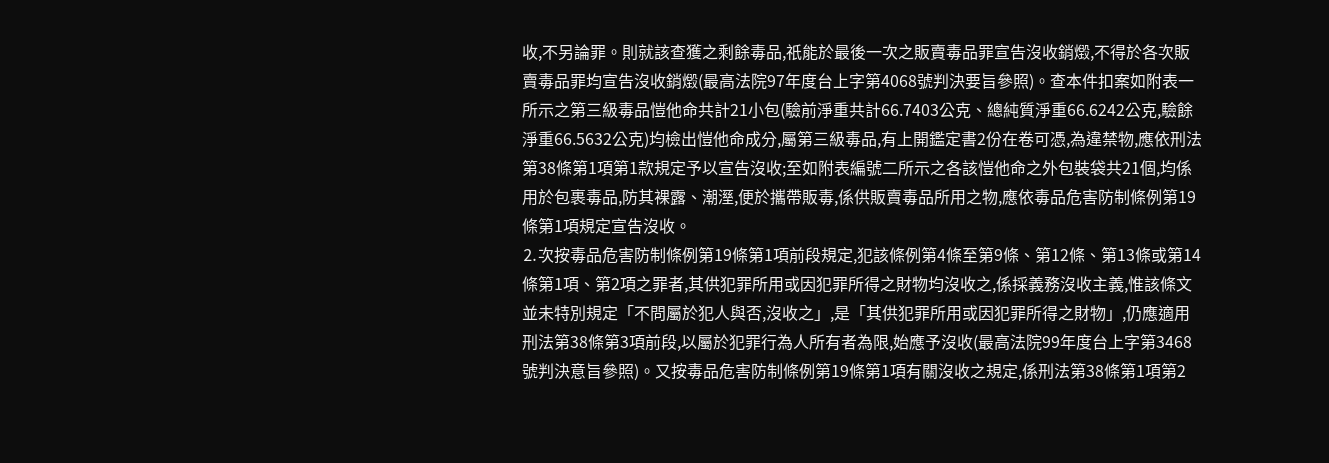收,不另論罪。則就該查獲之剩餘毒品,祇能於最後一次之販賣毒品罪宣告沒收銷燬,不得於各次販賣毒品罪均宣告沒收銷燬(最高法院97年度台上字第4068號判決要旨參照)。查本件扣案如附表一所示之第三級毒品愷他命共計21小包(驗前淨重共計66.7403公克、總純質淨重66.6242公克,驗餘淨重66.5632公克)均檢出愷他命成分,屬第三級毒品,有上開鑑定書2份在卷可憑,為違禁物,應依刑法第38條第1項第1款規定予以宣告沒收;至如附表編號二所示之各該愷他命之外包裝袋共21個,均係用於包裹毒品,防其裸露、潮溼,便於攜帶販毒,係供販賣毒品所用之物,應依毒品危害防制條例第19條第1項規定宣告沒收。
⒉次按毒品危害防制條例第19條第1項前段規定,犯該條例第4條至第9條、第12條、第13條或第14條第1項、第2項之罪者,其供犯罪所用或因犯罪所得之財物均沒收之,係採義務沒收主義,惟該條文並未特別規定「不問屬於犯人與否,沒收之」,是「其供犯罪所用或因犯罪所得之財物」,仍應適用刑法第38條第3項前段,以屬於犯罪行為人所有者為限,始應予沒收(最高法院99年度台上字第3468號判決意旨參照)。又按毒品危害防制條例第19條第1項有關沒收之規定,係刑法第38條第1項第2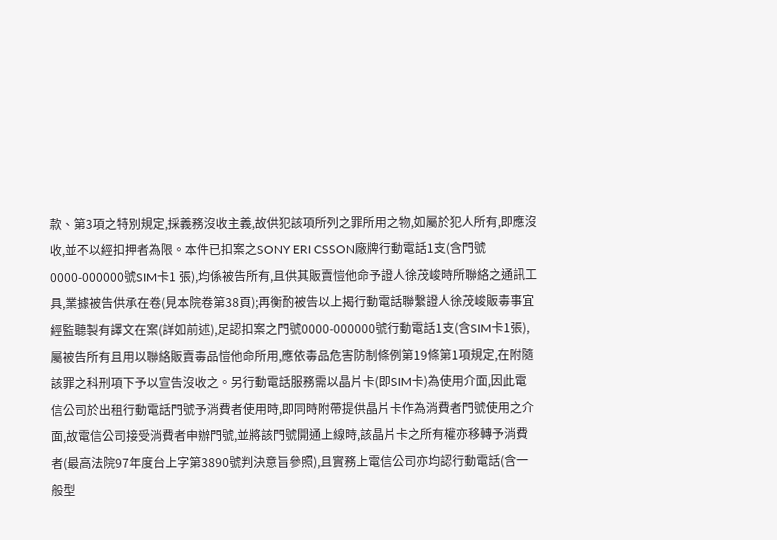款、第3項之特別規定,採義務沒收主義,故供犯該項所列之罪所用之物,如屬於犯人所有,即應沒收,並不以經扣押者為限。本件已扣案之SONY ERI CSSON廠牌行動電話1支(含門號0000-000000號SIM卡1 張),均係被告所有,且供其販賣愷他命予證人徐茂峻時所聯絡之通訊工具,業據被告供承在卷(見本院卷第38頁);再衡酌被告以上揭行動電話聯繫證人徐茂峻販毒事宜經監聽製有譯文在案(詳如前述),足認扣案之門號0000-000000號行動電話1支(含SIM卡1張),屬被告所有且用以聯絡販賣毒品愷他命所用,應依毒品危害防制條例第19條第1項規定,在附隨該罪之科刑項下予以宣告沒收之。另行動電話服務需以晶片卡(即SIM卡)為使用介面,因此電信公司於出租行動電話門號予消費者使用時,即同時附帶提供晶片卡作為消費者門號使用之介面,故電信公司接受消費者申辦門號,並將該門號開通上線時,該晶片卡之所有權亦移轉予消費者(最高法院97年度台上字第3890號判決意旨參照),且實務上電信公司亦均認行動電話(含一般型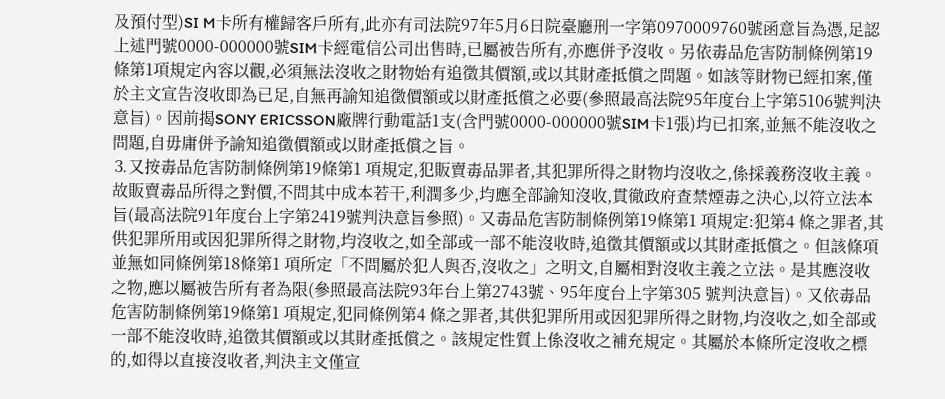及預付型)SI M卡所有權歸客戶所有,此亦有司法院97年5月6日院臺廳刑一字第0970009760號函意旨為憑,足認上述門號0000-000000號SIM卡經電信公司出售時,已屬被告所有,亦應併予沒收。另依毒品危害防制條例第19條第1項規定內容以觀,必須無法沒收之財物始有追徵其價額,或以其財產抵償之問題。如該等財物已經扣案,僅於主文宣告沒收即為已足,自無再諭知追徵價額或以財產抵償之必要(參照最高法院95年度台上字第5106號判決意旨)。因前揭SONY ERICSSON廠牌行動電話1支(含門號0000-000000號SIM卡1張)均已扣案,並無不能沒收之問題,自毋庸併予諭知追徵價額或以財產抵償之旨。
⒊又按毒品危害防制條例第19條第1 項規定,犯販賣毒品罪者,其犯罪所得之財物均沒收之,係採義務沒收主義。故販賣毒品所得之對價,不問其中成本若干,利潤多少,均應全部諭知沒收,貫徹政府查禁煙毒之決心,以符立法本旨(最高法院91年度台上字第2419號判決意旨參照)。又毒品危害防制條例第19條第1 項規定:犯第4 條之罪者,其供犯罪所用或因犯罪所得之財物,均沒收之,如全部或一部不能沒收時,追徵其價額或以其財產抵償之。但該條項並無如同條例第18條第1 項所定「不問屬於犯人與否,沒收之」之明文,自屬相對沒收主義之立法。是其應沒收之物,應以屬被告所有者為限(參照最高法院93年台上第2743號、95年度台上字第305 號判決意旨)。又依毒品危害防制條例第19條第1 項規定,犯同條例第4 條之罪者,其供犯罪所用或因犯罪所得之財物,均沒收之,如全部或一部不能沒收時,追徵其價額或以其財產抵償之。該規定性質上係沒收之補充規定。其屬於本條所定沒收之標的,如得以直接沒收者,判決主文僅宣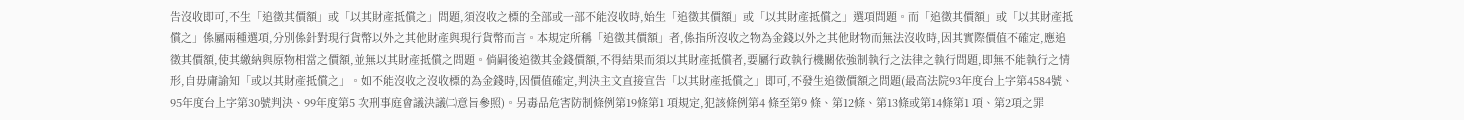告沒收即可,不生「追徵其價額」或「以其財產抵償之」問題,須沒收之標的全部或一部不能沒收時,始生「追徵其價額」或「以其財產抵償之」選項問題。而「追徵其價額」或「以其財產抵償之」係屬兩種選項,分別係針對現行貨幣以外之其他財產與現行貨幣而言。本規定所稱「追徵其價額」者,係指所沒收之物為金錢以外之其他財物而無法沒收時,因其實際價值不確定,應追徵其價額,使其繳納與原物相當之價額,並無以其財產抵償之問題。倘嗣後追徵其金錢價額,不得結果而須以其財產抵償者,要屬行政執行機關依強制執行之法律之執行問題,即無不能執行之情形,自毋庸諭知「或以其財產抵償之」。如不能沒收之沒收標的為金錢時,因價值確定,判決主文直接宣告「以其財產抵償之」即可,不發生追徵價額之問題(最高法院93年度台上字第4584號、95年度台上字第30號判決、99年度第5 次刑事庭會議決議㈡意旨參照)。另毒品危害防制條例第19條第1 項規定,犯該條例第4 條至第9 條、第12條、第13條或第14條第1 項、第2項之罪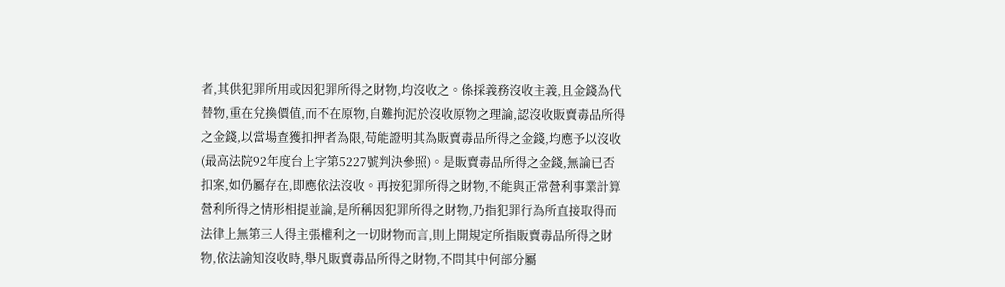者,其供犯罪所用或因犯罪所得之財物,均沒收之。係採義務沒收主義,且金錢為代替物,重在兌換價值,而不在原物,自難拘泥於沒收原物之理論,認沒收販賣毒品所得之金錢,以當場查獲扣押者為限,苟能證明其為販賣毒品所得之金錢,均應予以沒收(最高法院92年度台上字第5227號判決參照)。是販賣毒品所得之金錢,無論已否扣案,如仍屬存在,即應依法沒收。再按犯罪所得之財物,不能與正常營利事業計算營利所得之情形相提並論,是所稱因犯罪所得之財物,乃指犯罪行為所直接取得而法律上無第三人得主張權利之一切財物而言,則上開規定所指販賣毒品所得之財物,依法諭知沒收時,舉凡販賣毒品所得之財物,不問其中何部分屬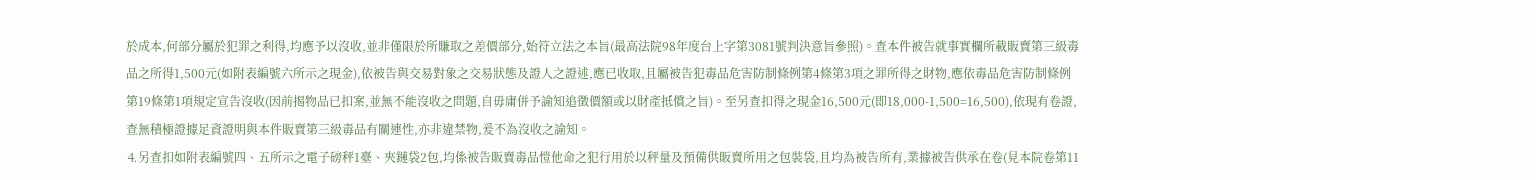於成本,何部分屬於犯罪之利得,均應予以沒收,並非僅限於所賺取之差價部分,始符立法之本旨(最高法院98年度台上字第3081號判決意旨參照)。查本件被告就事實欄所載販賣第三級毒品之所得1,500元(如附表編號六所示之現金),依被告與交易對象之交易狀態及證人之證述,應已收取,且屬被告犯毒品危害防制條例第4條第3項之罪所得之財物,應依毒品危害防制條例第19條第1項規定宣告沒收(因前揭物品已扣案,並無不能沒收之問題,自毋庸併予諭知追徵價額或以財產抵償之旨)。至另查扣得之現金16,500元(即18,000-1,500=16,500),依現有卷證,查無積極證據足資證明與本件販賣第三級毒品有關連性,亦非違禁物,爰不為沒收之諭知。
⒋另查扣如附表編號四、五所示之電子磅秤1臺、夾鏈袋2包,均係被告販賣毒品愷他命之犯行用於以秤量及預備供販賣所用之包裝袋,且均為被告所有,業據被告供承在卷(見本院卷第11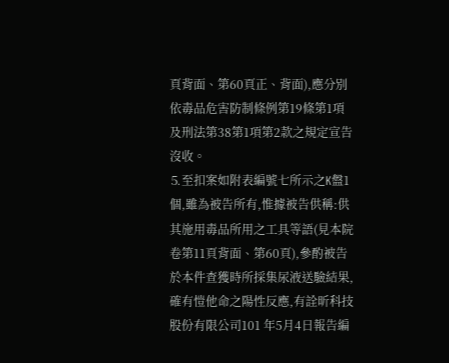頁背面、第60頁正、背面),應分別依毒品危害防制條例第19條第1項及刑法第38第1項第2款之規定宣告沒收。
⒌至扣案如附表編號七所示之K盤1個,雖為被告所有,惟據被告供稱:供其施用毒品所用之工具等語(見本院卷第11頁背面、第60頁),參酌被告於本件查獲時所採集尿液送驗結果,確有愷他命之陽性反應,有詮昕科技股份有限公司101 年5月4日報告編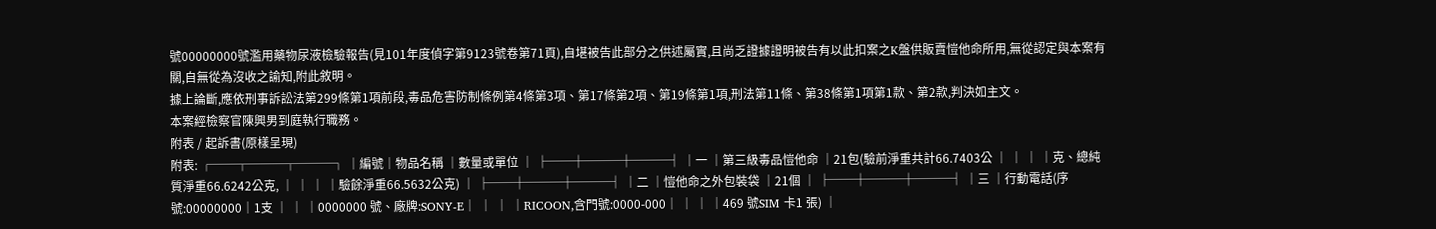號00000000號濫用藥物尿液檢驗報告(見101年度偵字第9123號卷第71頁),自堪被告此部分之供述屬實,且尚乏證據證明被告有以此扣案之K盤供販賣愷他命所用,無從認定與本案有關,自無從為沒收之諭知,附此敘明。
據上論斷,應依刑事訴訟法第299條第1項前段,毒品危害防制條例第4條第3項、第17條第2項、第19條第1項,刑法第11條、第38條第1項第1款、第2款,判決如主文。
本案經檢察官陳興男到庭執行職務。
附表 / 起訴書(原樣呈現)
附表: ┌──┬───┬───┐ │編號│物品名稱 │數量或單位 │ ├──┼───┼───┤ │一 │第三級毒品愷他命 │21包(驗前淨重共計66.7403公 │ │ │ │克、總純質淨重66.6242公克, │ │ │ │驗餘淨重66.5632公克) │ ├──┼───┼───┤ │二 │愷他命之外包裝袋 │21個 │ ├──┼───┼───┤ │三 │行動電話(序號:00000000│1支 │ │ │0000000 號、廠牌:SONY-E│ │ │ │RICOON,含門號:0000-000│ │ │ │469 號SIM 卡1 張) │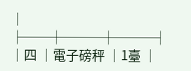│ ├──┼───┼───┤ │四 │電子磅秤 │1臺 │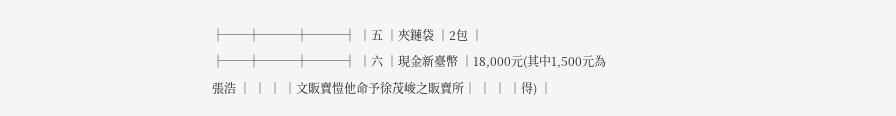├──┼───┼───┤ │五 │夾鏈袋 │2包 │ ├──┼───┼───┤ │六 │現金新臺幣 │18,000元(其中1,500元為張浩 │ │ │ │文販賣愷他命予徐茂峻之販賣所│ │ │ │得) │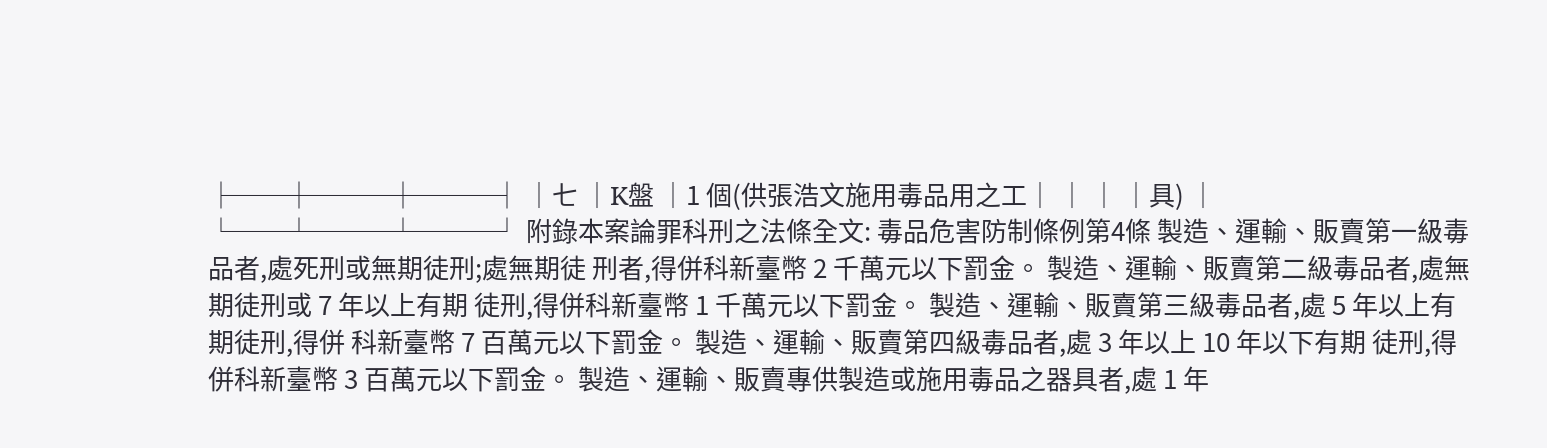├──┼───┼───┤ │七 │K盤 │1 個(供張浩文施用毒品用之工│ │ │ │具) │ └──┴───┴───┘ 附錄本案論罪科刑之法條全文: 毒品危害防制條例第4條 製造、運輸、販賣第一級毒品者,處死刑或無期徒刑;處無期徒 刑者,得併科新臺幣 2 千萬元以下罰金。 製造、運輸、販賣第二級毒品者,處無期徒刑或 7 年以上有期 徒刑,得併科新臺幣 1 千萬元以下罰金。 製造、運輸、販賣第三級毒品者,處 5 年以上有期徒刑,得併 科新臺幣 7 百萬元以下罰金。 製造、運輸、販賣第四級毒品者,處 3 年以上 10 年以下有期 徒刑,得併科新臺幣 3 百萬元以下罰金。 製造、運輸、販賣專供製造或施用毒品之器具者,處 1 年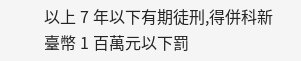以上 7 年以下有期徒刑,得併科新臺幣 1 百萬元以下罰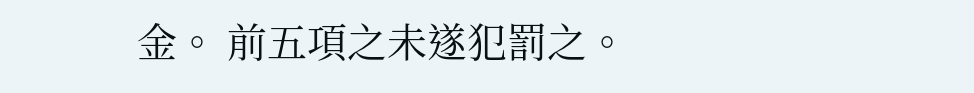金。 前五項之未遂犯罰之。